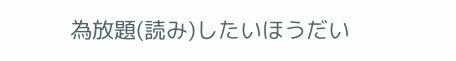為放題(読み)したいほうだい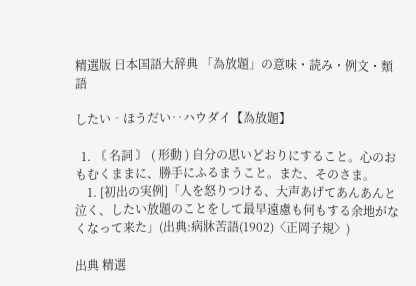精選版 日本国語大辞典 「為放題」の意味・読み・例文・類語

したい‐ほうだい‥ハウダイ【為放題】

  1. 〘 名詞 〙 ( 形動 ) 自分の思いどおりにすること。心のおもむくままに、勝手にふるまうこと。また、そのさま。
    1. [初出の実例]「人を怒りつける、大声あげてあんあんと泣く、したい放題のことをして最早遠慮も何もする余地がなくなって来た」(出典:病牀苦語(1902)〈正岡子規〉)

出典 精選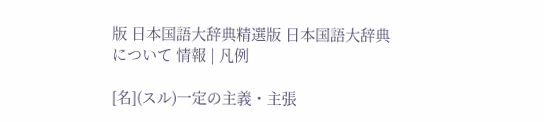版 日本国語大辞典精選版 日本国語大辞典について 情報 | 凡例

[名](スル)一定の主義・主張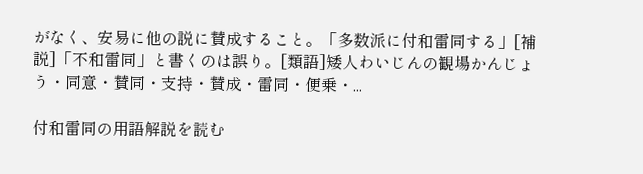がなく、安易に他の説に賛成すること。「多数派に付和雷同する」[補説]「不和雷同」と書くのは誤り。[類語]矮人わいじんの観場かんじょう・同意・賛同・支持・賛成・雷同・便乗・...

付和雷同の用語解説を読む